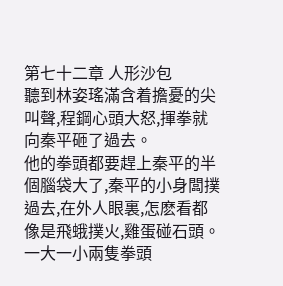第七十二章 人形沙包
聽到林姿瑤滿含着擔憂的尖叫聲,程鋼心頭大怒,揮拳就向秦平砸了過去。
他的拳頭都要趕上秦平的半個腦袋大了,秦平的小身闆撲過去,在外人眼裏,怎麽看都像是飛蛾撲火,雞蛋碰石頭。
一大一小兩隻拳頭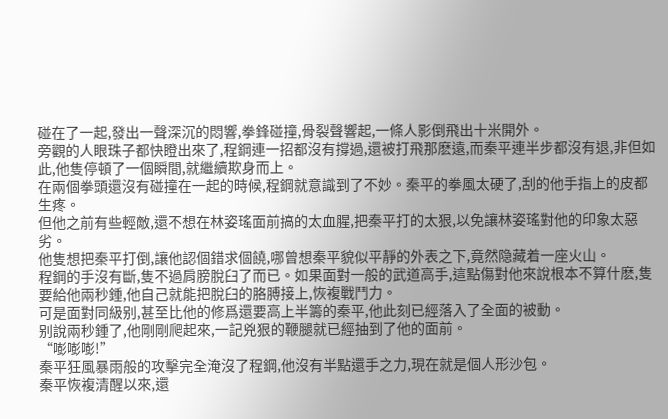碰在了一起,發出一聲深沉的悶響,拳鋒碰撞,骨裂聲響起,一條人影倒飛出十米開外。
旁觀的人眼珠子都快瞪出來了,程鋼連一招都沒有撐過,還被打飛那麽遠,而秦平連半步都沒有退,非但如此,他隻停頓了一個瞬間,就繼續欺身而上。
在兩個拳頭還沒有碰撞在一起的時候,程鋼就意識到了不妙。秦平的拳風太硬了,刮的他手指上的皮都生疼。
但他之前有些輕敵,還不想在林姿瑤面前搞的太血腥,把秦平打的太狠,以免讓林姿瑤對他的印象太惡劣。
他隻想把秦平打倒,讓他認個錯求個饒,哪曾想秦平貌似平靜的外表之下,竟然隐藏着一座火山。
程鋼的手沒有斷,隻不過肩膀脫臼了而已。如果面對一般的武道高手,這點傷對他來說根本不算什麽,隻要給他兩秒鍾,他自己就能把脫臼的胳膊接上,恢複戰鬥力。
可是面對同級别,甚至比他的修爲還要高上半籌的秦平,他此刻已經落入了全面的被動。
别說兩秒鍾了,他剛剛爬起來,一記兇狠的鞭腿就已經抽到了他的面前。
“嘭嘭嘭!”
秦平狂風暴雨般的攻擊完全淹沒了程鋼,他沒有半點還手之力,現在就是個人形沙包。
秦平恢複清醒以來,還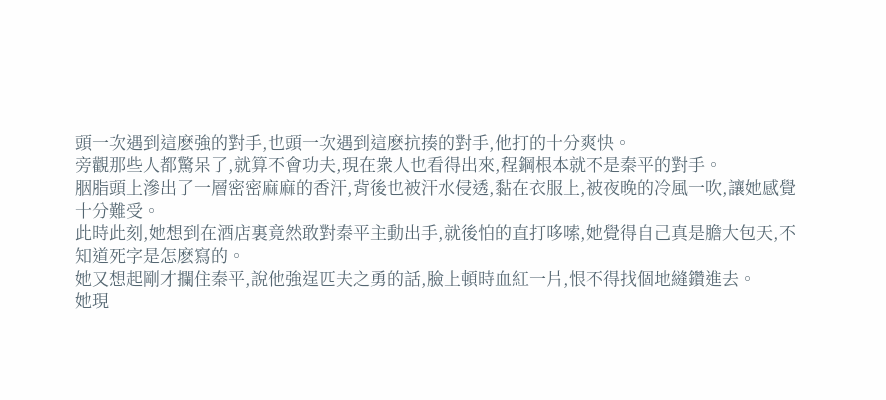頭一次遇到這麽強的對手,也頭一次遇到這麽抗揍的對手,他打的十分爽快。
旁觀那些人都驚呆了,就算不會功夫,現在衆人也看得出來,程鋼根本就不是秦平的對手。
胭脂頭上滲出了一層密密麻麻的香汗,背後也被汗水侵透,黏在衣服上,被夜晚的冷風一吹,讓她感覺十分難受。
此時此刻,她想到在酒店裏竟然敢對秦平主動出手,就後怕的直打哆嗦,她覺得自己真是膽大包天,不知道死字是怎麽寫的。
她又想起剛才攔住秦平,說他強逞匹夫之勇的話,臉上頓時血紅一片,恨不得找個地縫鑽進去。
她現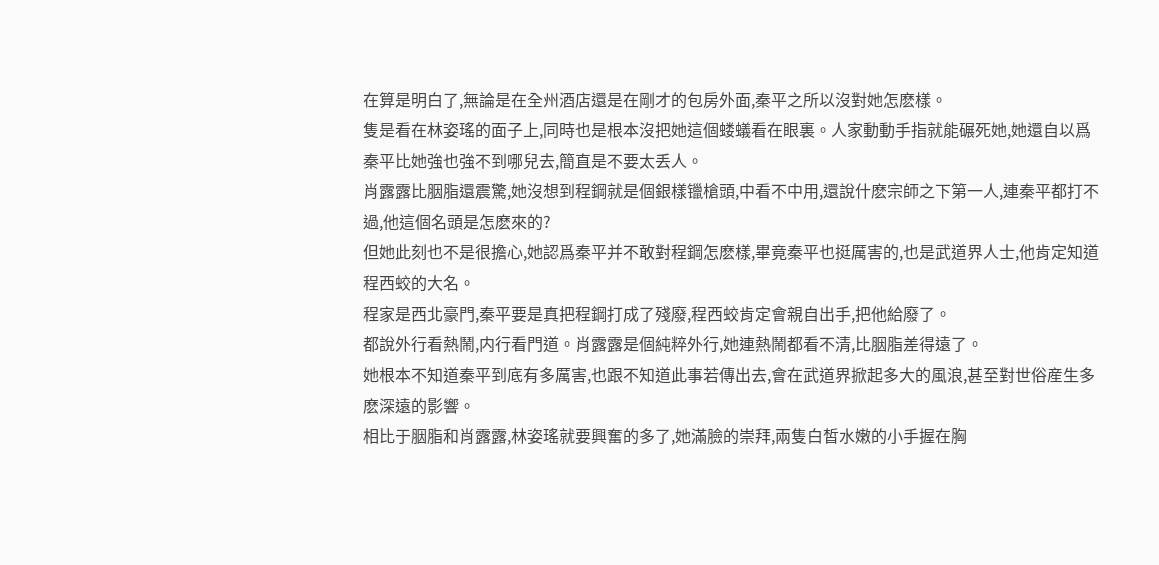在算是明白了,無論是在全州酒店還是在剛才的包房外面,秦平之所以沒對她怎麽樣。
隻是看在林姿瑤的面子上,同時也是根本沒把她這個蝼蟻看在眼裏。人家動動手指就能碾死她,她還自以爲秦平比她強也強不到哪兒去,簡直是不要太丢人。
肖露露比胭脂還震驚,她沒想到程鋼就是個銀樣镴槍頭,中看不中用,還說什麽宗師之下第一人,連秦平都打不過,他這個名頭是怎麽來的?
但她此刻也不是很擔心,她認爲秦平并不敢對程鋼怎麽樣,畢竟秦平也挺厲害的,也是武道界人士,他肯定知道程西蛟的大名。
程家是西北豪門,秦平要是真把程鋼打成了殘廢,程西蛟肯定會親自出手,把他給廢了。
都說外行看熱鬧,内行看門道。肖露露是個純粹外行,她連熱鬧都看不清,比胭脂差得遠了。
她根本不知道秦平到底有多厲害,也跟不知道此事若傳出去,會在武道界掀起多大的風浪,甚至對世俗産生多麽深遠的影響。
相比于胭脂和肖露露,林姿瑤就要興奮的多了,她滿臉的崇拜,兩隻白皙水嫩的小手握在胸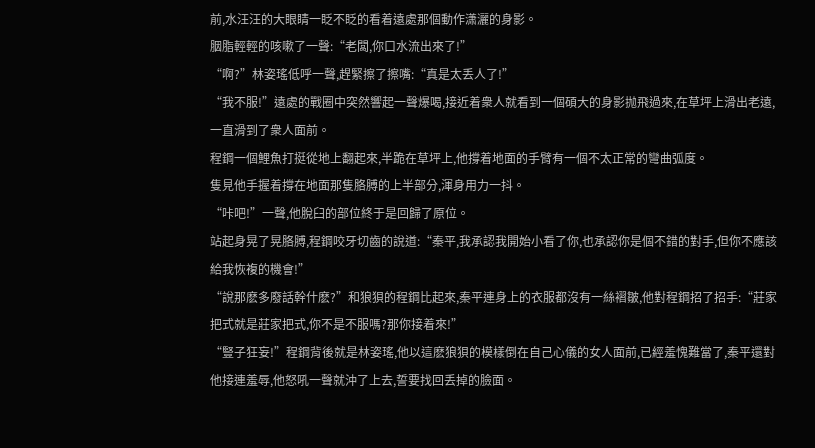前,水汪汪的大眼睛一眨不眨的看着遠處那個動作潇灑的身影。
胭脂輕輕的咳嗽了一聲:“老闆,你口水流出來了!”
“啊?”林姿瑤低呼一聲,趕緊擦了擦嘴:“真是太丢人了!”
“我不服!”遠處的戰圈中突然響起一聲爆喝,接近着衆人就看到一個碩大的身影抛飛過來,在草坪上滑出老遠,一直滑到了衆人面前。
程鋼一個鯉魚打挺從地上翻起來,半跪在草坪上,他撐着地面的手臂有一個不太正常的彎曲弧度。
隻見他手握着撐在地面那隻胳膊的上半部分,渾身用力一抖。
“咔吧!”一聲,他脫臼的部位終于是回歸了原位。
站起身晃了晃胳膊,程鋼咬牙切齒的說道:“秦平,我承認我開始小看了你,也承認你是個不錯的對手,但你不應該給我恢複的機會!”
“說那麽多廢話幹什麽?”和狼狽的程鋼比起來,秦平連身上的衣服都沒有一絲褶皺,他對程鋼招了招手:“莊家把式就是莊家把式,你不是不服嗎?那你接着來!”
“豎子狂妄!”程鋼背後就是林姿瑤,他以這麽狼狽的模樣倒在自己心儀的女人面前,已經羞愧難當了,秦平還對他接連羞辱,他怒吼一聲就沖了上去,誓要找回丢掉的臉面。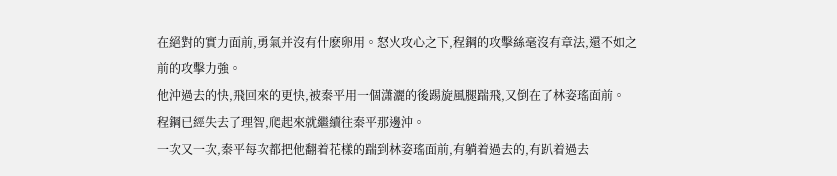在絕對的實力面前,勇氣并沒有什麽卵用。怒火攻心之下,程鋼的攻擊絲毫沒有章法,還不如之前的攻擊力強。
他沖過去的快,飛回來的更快,被秦平用一個潇灑的後踢旋風腿踹飛,又倒在了林姿瑤面前。
程鋼已經失去了理智,爬起來就繼續往秦平那邊沖。
一次又一次,秦平每次都把他翻着花樣的踹到林姿瑤面前,有躺着過去的,有趴着過去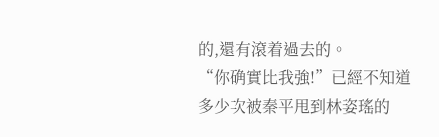的,還有滾着過去的。
“你确實比我強!”已經不知道多少次被秦平甩到林姿瑤的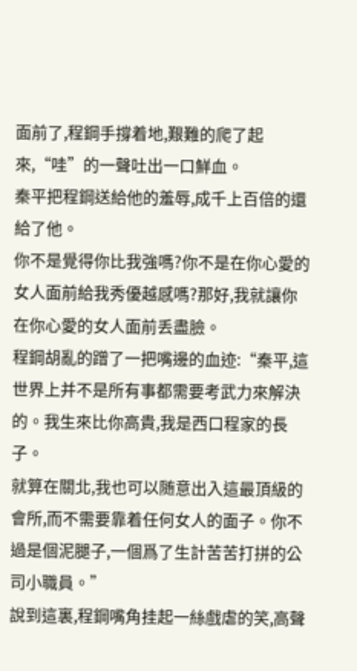面前了,程鋼手撐着地,艱難的爬了起來,“哇”的一聲吐出一口鮮血。
秦平把程鋼送給他的羞辱,成千上百倍的還給了他。
你不是覺得你比我強嗎?你不是在你心愛的女人面前給我秀優越感嗎?那好,我就讓你在你心愛的女人面前丢盡臉。
程鋼胡亂的蹭了一把嘴邊的血迹:“秦平,這世界上并不是所有事都需要考武力來解決的。我生來比你高貴,我是西口程家的長子。
就算在關北,我也可以随意出入這最頂級的會所,而不需要靠着任何女人的面子。你不過是個泥腿子,一個爲了生計苦苦打拼的公司小職員。”
說到這裏,程鋼嘴角挂起一絲戲虐的笑,高聲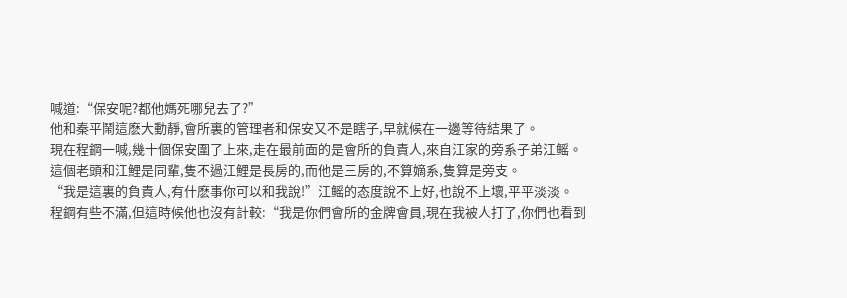喊道:“保安呢?都他媽死哪兒去了?”
他和秦平鬧這麽大動靜,會所裏的管理者和保安又不是瞎子,早就候在一邊等待結果了。
現在程鋼一喊,幾十個保安圍了上來,走在最前面的是會所的負責人,來自江家的旁系子弟江鳐。
這個老頭和江鯉是同輩,隻不過江鯉是長房的,而他是三房的,不算嫡系,隻算是旁支。
“我是這裏的負責人,有什麽事你可以和我說!”江鳐的态度說不上好,也說不上壞,平平淡淡。
程鋼有些不滿,但這時候他也沒有計較:“我是你們會所的金牌會員,現在我被人打了,你們也看到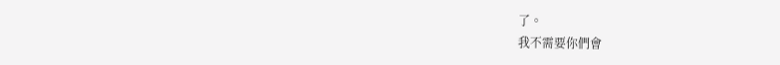了。
我不需要你們會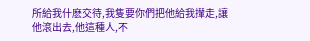所給我什麽交待,我隻要你們把他給我攆走,讓他滾出去,他這種人,不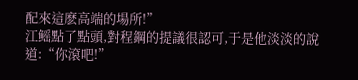配來這麽高端的場所!”
江鳐點了點頭,對程鋼的提議很認可,于是他淡淡的說道:“你滾吧!”